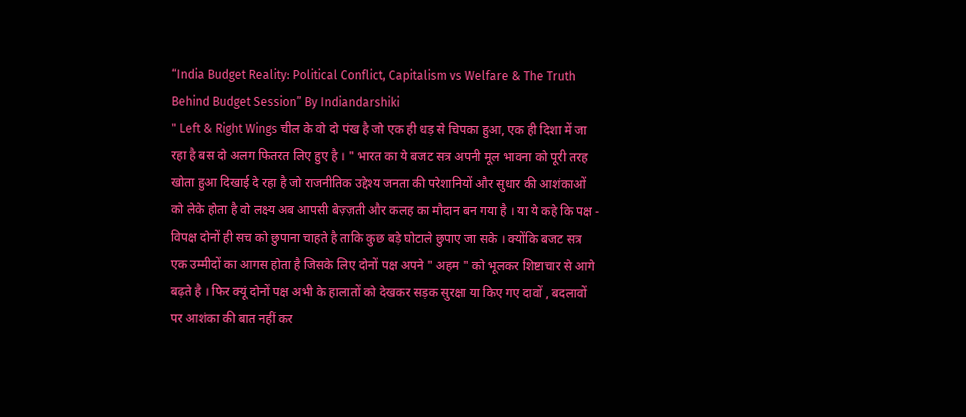“India Budget Reality: Political Conflict, Capitalism vs Welfare & The Truth Behind Budget Session” By Indiandarshiki
" Left & Right Wings चील के वो दो पंख है जो एक ही धड़ से चिपका हुआ, एक ही दिशा में जा रहा है बस दो अलग फितरत लिए हुए है । " भारत का ये बजट सत्र अपनी मूल भावना को पूरी तरह खोता हुआ दिखाई दे रहा है जो राजनीतिक उद्देश्य जनता की परेशानियों और सुधार की आशंकाओं को लेके होता है वो लक्ष्य अब आपसी बेज़्ज़ती और कलह का मौदान बन गया है । या ये कहे कि पक्ष - विपक्ष दोनों ही सच को छुपाना चाहते है ताकि कुछ बड़े घोटाले छुपाए जा सके । क्योंकि बजट सत्र एक उम्मीदों का आगस होता है जिसके लिए दोनों पक्ष अपने " अहम " को भूलकर शिष्टाचार से आगे बढ़ते है । फिर क्यूं दोनों पक्ष अभी के हालातों को देखकर सड़क सुरक्षा या किए गए दावों , बदलावों पर आशंका की बात नहीं कर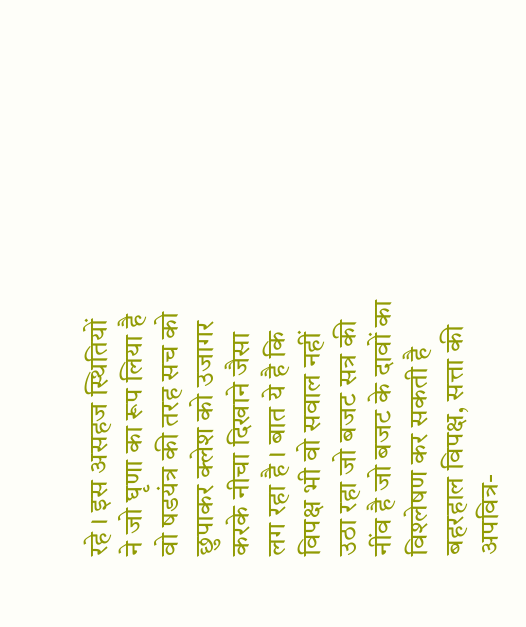रहे । इस असहज स्थितियों ने जो घृणा का रूप लिया है वो षडयंत्र की तरह सच को छुपाकर क्लेश को उजागर करके नीचा दिखाने जैसा लग रहा है । बात ये है कि विपक्ष भी वो सवाल नहीं उठा रहा जो बजट सत्र की नींव है जो बजट के दावों का विश्लेषण कर सकती है बहरहाल विपक्ष, सत्ता की अपवित्र-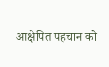आक्षेपित पहचान को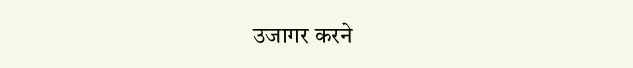उजागर करने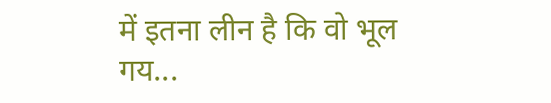में इतना लीन है कि वो भूल गय...